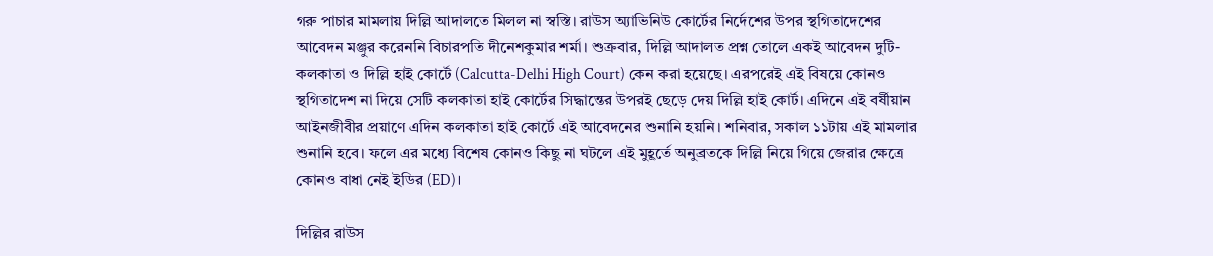গরু পাচার মামলায় দিল্লি আদালতে মিলল না স্বস্তি। রাউস অ্যাভিনিউ কোর্টের নির্দেশের উপর স্থগিতাদেশের আবেদন মঞ্জুর করেননি বিচারপতি দীনেশকুমার শর্মা। শুক্রবার, দিল্লি আদালত প্রশ্ন তোলে একই আবেদন দুটি- কলকাতা ও দিল্লি হাই কোর্টে (Calcutta-Delhi High Court) কেন করা হয়েছে। এরপরেই এই বিষয়ে কোনও স্থগিতাদেশ না দিয়ে সেটি কলকাতা হাই কোর্টের সিদ্ধান্তের উপরই ছেড়ে দেয় দিল্লি হাই কোর্ট। এদিনে এই বর্ষীয়ান আইনজীবীর প্রয়াণে এদিন কলকাতা হাই কোর্টে এই আবেদনের শুনানি হয়নি। শনিবার, সকাল ১১টায় এই মামলার শুনানি হবে। ফলে এর মধ্যে বিশেষ কোনও কিছু না ঘটলে এই মুহূর্তে অনুব্রতকে দিল্লি নিয়ে গিয়ে জেরার ক্ষেত্রে কোনও বাধা নেই ইডির (ED)।

দিল্লির রাউস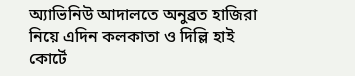অ্যাভিনিউ আদালতে অনুব্রত হাজিরা নিয়ে এদিন কলকাতা ও দিল্লি হাই কোর্টে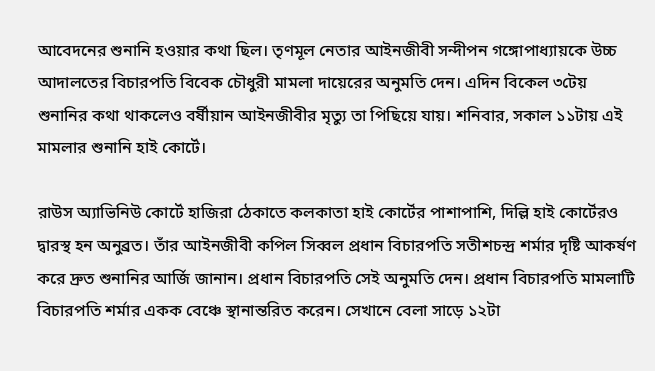আবেদনের শুনানি হওয়ার কথা ছিল। তৃণমূল নেতার আইনজীবী সন্দীপন গঙ্গোপাধ্যায়কে উচ্চ আদালতের বিচারপতি বিবেক চৌধুরী মামলা দায়েরের অনুমতি দেন। এদিন বিকেল ৩টেয় শুনানির কথা থাকলেও বর্ষীয়ান আইনজীবীর মৃত্যু তা পিছিয়ে যায়। শনিবার, সকাল ১১টায় এই মামলার শুনানি হাই কোর্টে।

রাউস অ্যাভিনিউ কোর্টে হাজিরা ঠেকাতে কলকাতা হাই কোর্টের পাশাপাশি, দিল্লি হাই কোর্টেরও দ্বারস্থ হন অনুব্রত। তাঁর আইনজীবী কপিল সিব্বল প্রধান বিচারপতি সতীশচন্দ্র শর্মার দৃষ্টি আকর্ষণ করে দ্রুত শুনানির আর্জি জানান। প্রধান বিচারপতি সেই অনুমতি দেন। প্রধান বিচারপতি মামলাটি বিচারপতি শর্মার একক বেঞ্চে স্থানান্তরিত করেন। সেখানে বেলা সাড়ে ১২টা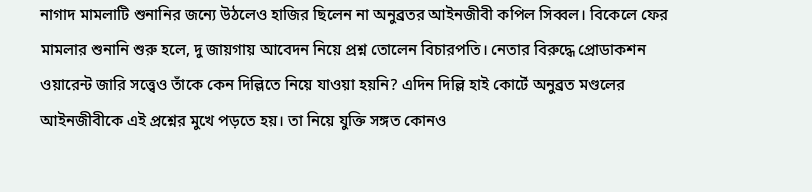নাগাদ মামলাটি শুনানির জন্যে উঠলেও হাজির ছিলেন না অনুব্রতর আইনজীবী কপিল সিব্বল। বিকেলে ফের মামলার শুনানি শুরু হলে, দু জায়গায় আবেদন নিয়ে প্রশ্ন তোলেন বিচারপতি। নেতার বিরুদ্ধে প্রোডাকশন ওয়ারেন্ট জারি সত্ত্বেও তাঁকে কেন দিল্লিতে নিয়ে যাওয়া হয়নি? এদিন দিল্লি হাই কোর্টে অনুব্রত মণ্ডলের আইনজীবীকে এই প্রশ্নের মুখে পড়তে হয়। তা নিয়ে যুক্তি সঙ্গত কোনও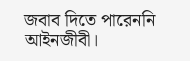জবাব দিতে পারেননি আইনজীবী।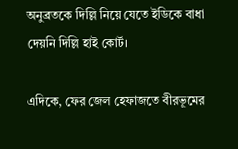অনুব্রতকে দিল্লি নিয়ে যেতে ইডিকে বাধা দেয়নি দিল্লি হাই কোর্ট।

এদিকে, ফের জেল হেফাজতে বীরভূমের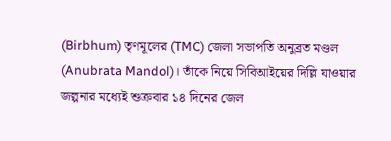(Birbhum) তৃণমূলের (TMC) জেলা সভাপতি অনুব্রত মণ্ডল (Anubrata Mandol)। তাঁকে নিয়ে সিবিআইয়ের দিল্লি যাওয়ার জল্পনার মধ্যেই শুক্রবার ১৪ দিনের জেল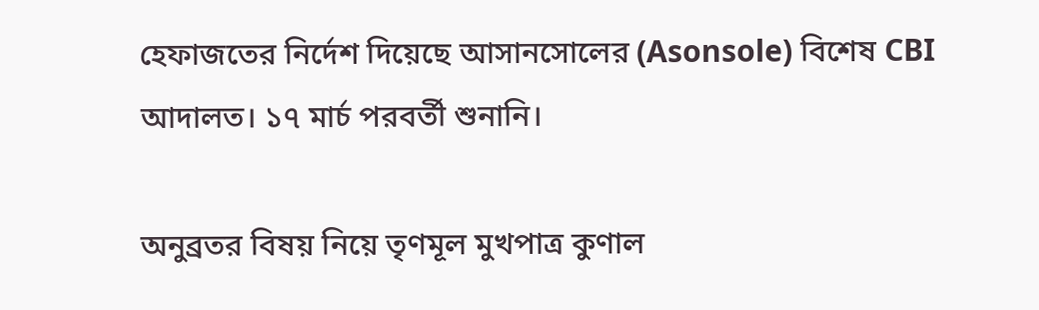হেফাজতের নির্দেশ দিয়েছে আসানসোলের (Asonsole) বিশেষ CBI আদালত। ১৭ মার্চ পরবর্তী শুনানি।

অনুব্রতর বিষয় নিয়ে তৃণমূল মুখপাত্র কুণাল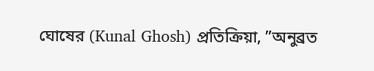ঘোষের (Kunal Ghosh) প্রতিক্রিয়া, ”অনুব্রত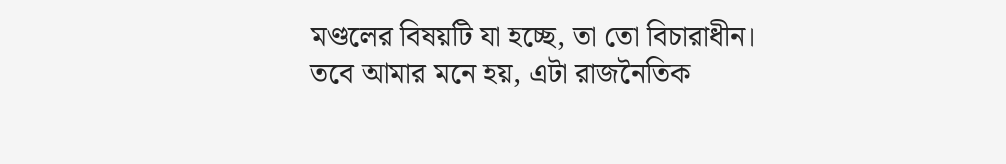মণ্ডলের বিষয়টি যা হচ্ছে, তা তো বিচারাধীন। তবে আমার মনে হয়, এটা রাজনৈতিক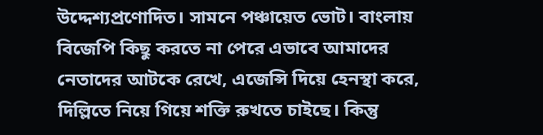উদ্দেশ্যপ্রণোদিত। সামনে পঞ্চায়েত ভোট। বাংলায় বিজেপি কিছু করতে না পেরে এভাবে আমাদের নেতাদের আটকে রেখে, এজেন্সি দিয়ে হেনস্থা করে, দিল্লিতে নিয়ে গিয়ে শক্তি রুখতে চাইছে। কিন্তু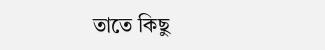তাতে কিছু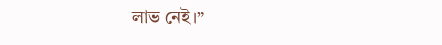লাভ নেই।”